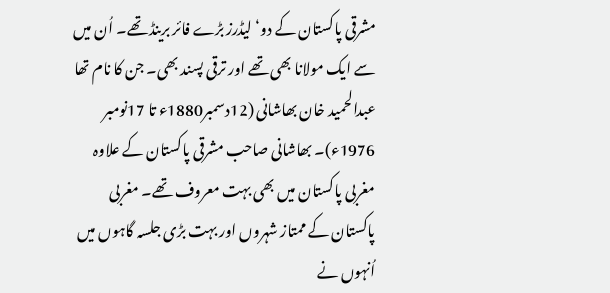مشرقی پاکستان کے دو‘ لیڈرز بڑے فائر برینڈ تھے۔ اُن میں سے ایک مولانا بھی تھے اور ترقی پسند بھی۔ جن کا نام تھا عبدالحمید خان بھاشانی (12دسمبر1880ء تا 17نومبر 1976ء)۔ بھاشانی صاحب مشرقی پاکستان کے علاوہ مغربی پاکستان میں بھی بہت معروف تھے۔ مغربی پاکستان کے ممتاز شہروں اور بہت بڑی جلسہ گاہوں میں اُنہوں نے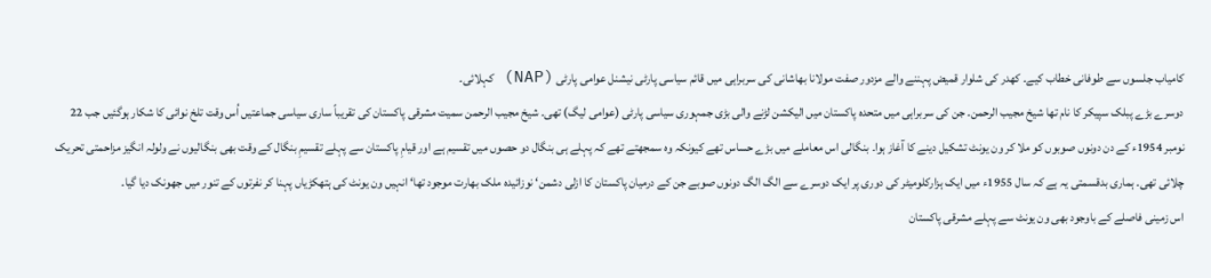کامیاب جلسوں سے طوفانی خطاب کیے۔ کھدر کی شلوار قمیض پہننے والے مزدور صفت مولانا بھاشانی کی سربراہی میں قائم سیاسی پارٹی نیشنل عوامی پارٹی (NAP) کہلائی۔
دوسرے بڑے پبلک سپیکر کا نام تھا شیخ مجیب الرحمن۔ جن کی سربراہی میں متحدہ پاکستان میں الیکشن لڑنے والی بڑی جمہوری سیاسی پارٹی (عوامی لیگ) تھی۔ شیخ مجیب الرحمن سمیت مشرقی پاکستان کی تقریباً ساری سیاسی جماعتیں اُس وقت تلخ نوائی کا شکار ہوگئیں جب 22 نومبر 1954ء کے دن دونوں صوبوں کو ملا کر ون یونٹ تشکیل دینے کا آغاز ہوا۔ بنگالی اس معاملے میں بڑے حساس تھے کیونکہ وہ سمجھتے تھے کہ پہلے ہی بنگال دو حصوں میں تقسیم ہے اور قیامِ پاکستان سے پہلے تقسیمِ بنگال کے وقت بھی بنگالیوں نے ولولہ انگیز مزاحمتی تحریک چلائی تھی۔ ہماری بدقسمتی یہ ہے کہ سال 1955ء میں ایک ہزارکلومیٹر کی دوری پر ایک دوسرے سے الگ الگ دونوں صوبے جن کے درمیان پاکستان کا ازلی دشمن‘ نوزائیدہ ملک بھارت موجود تھا‘ انہیں ون یونٹ کی ہتھکڑیاں پہنا کر نفرتوں کے تنور میں جھونک دیا گیا۔
اس زمینی فاصلے کے باوجود بھی ون یونٹ سے پہلے مشرقی پاکستان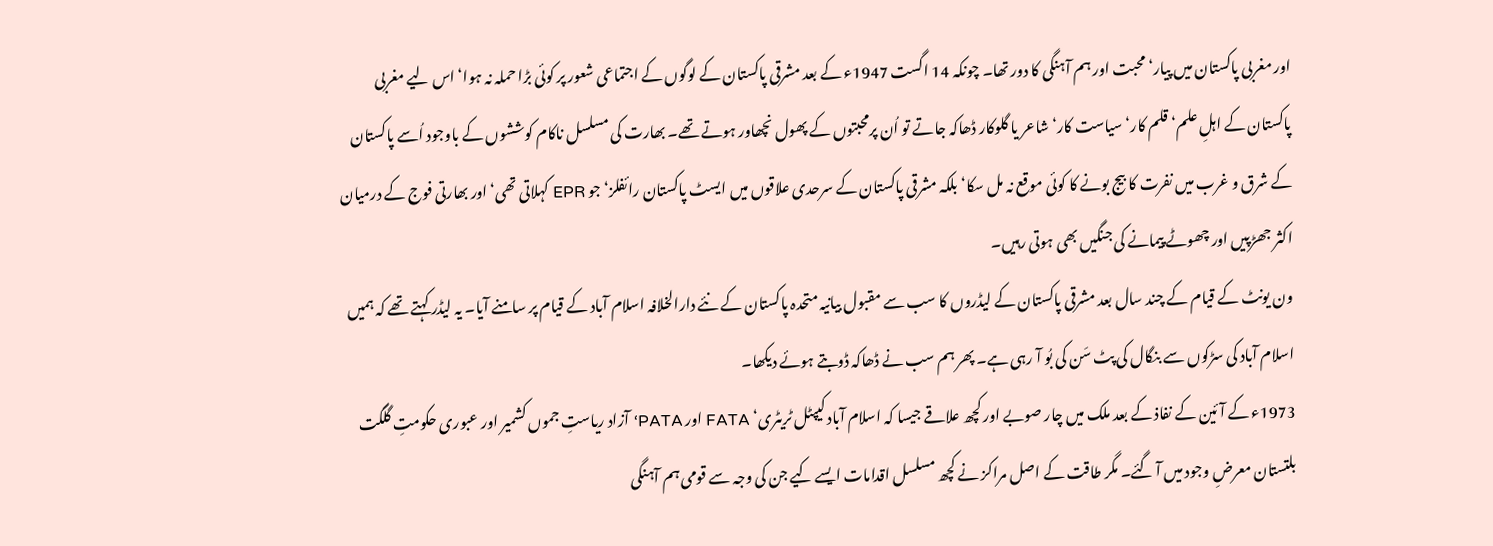اور مغربی پاکستان میں پیار‘ محبت اور ہم آہنگی کا دور تھا۔ چونکہ 14 اگست 1947ء کے بعد مشرقی پاکستان کے لوگوں کے اجتماعی شعور پر کوئی بڑا حملہ نہ ہوا‘ اس لیے مغربی پاکستان کے اہلِ علم‘ قلم کار‘ سیاست کار‘ شاعر یا گلوکار ڈھاکہ جاتے تو اُن پرمحبتوں کے پھول نچھاور ہوتے تھے۔ بھارت کی مسلسل ناکام کوششوں کے باوجود اُسے پاکستان کے شرق و غرب میں نفرت کا بیج بونے کا کوئی موقع نہ مل سکا‘ بلکہ مشرقی پاکستان کے سرحدی علاقوں میں ایسٹ پاکستان رائفلز‘ جو EPR کہلاتی تھی‘ اور بھارتی فوج کے درمیان اکثر جھڑپیں اور چھوٹے پیمانے کی جنگیں بھی ہوتی رہیں۔
ون یونٹ کے قیام کے چند سال بعد مشرقی پاکستان کے لیڈروں کا سب سے مقبول بیانیہ متحدہ پاکستان کے نئے دارالخلافہ اسلام آباد کے قیام پر سامنے آیا۔ یہ لیڈر کہتے تھے کہ ہمیں اسلام آباد کی سڑکوں سے بنگال کی پٹ سَن کی بُو آ رہی ہے۔ پھر ہم سب نے ڈھاکہ ڈوبتے ہوئے دیکھا۔
1973ء کے آئین کے نفاذ کے بعد ملک میں چار صوبے اور کچھ علاقے جیسا کہ اسلام آباد کیپٹل ٹریٹری‘ FATA اور PATA‘ آزاد ریاستِ جموں کشمیر اور عبوری حکومتِ گلگت بلتستان معرضِ وجود میں آ گئے۔ مگر طاقت کے اصل مراکز نے کچھ مسلسل اقدامات ایسے کیے جن کی وجہ سے قومی ہم آہنگی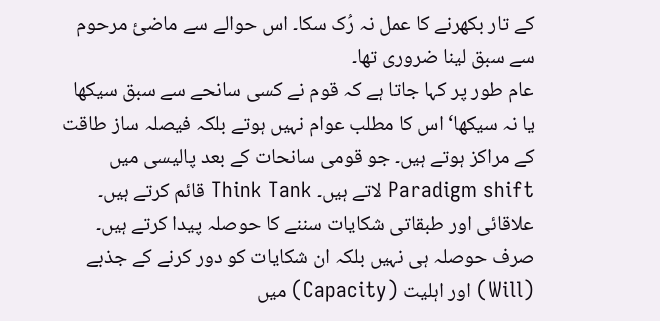کے تار بکھرنے کا عمل نہ رُک سکا۔ اس حوالے سے ماضیٔ مرحوم سے سبق لینا ضروری تھا۔
عام طور پر کہا جاتا ہے کہ قوم نے کسی سانحے سے سبق سیکھا یا نہ سیکھا‘ اس کا مطلب عوام نہیں ہوتے بلکہ فیصلہ ساز طاقت کے مراکز ہوتے ہیں۔ جو قومی سانحات کے بعد پالیسی میں Paradigm shift لاتے ہیں۔ Think Tank قائم کرتے ہیں۔ علاقائی اور طبقاتی شکایات سننے کا حوصلہ پیدا کرتے ہیں۔ صرف حوصلہ ہی نہیں بلکہ ان شکایات کو دور کرنے کے جذبے (Will) اور اہلیت (Capacity) میں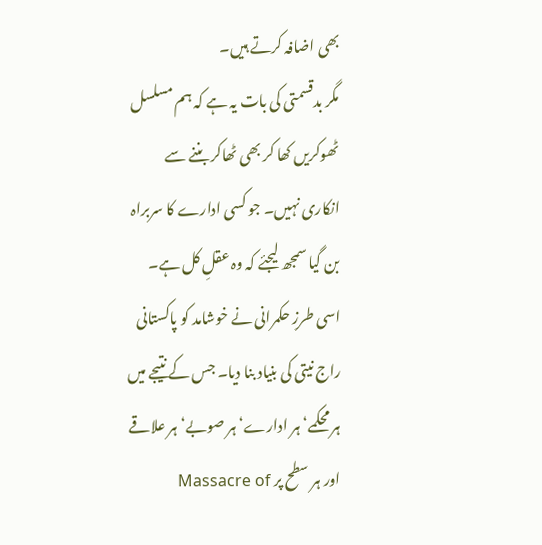بھی اضافہ کرتے ہیں۔
مگر بدقسمتی کی بات یہ ہے کہ ہم مسلسل ٹھوکریں کھا کر بھی ٹھاکر بننے سے انکاری نہیں۔ جو کسی ادارے کا سربراہ بن گیا سمجھ لیجئے کہ وہ عقلِ کل ہے۔ اسی طرزِ حکمرانی نے خوشامد کو پاکستانی راج نیتی کی بنیاد بنا دیا۔ جس کے نتیجے میں ہر محکمے‘ ہر ادارے‘ ہر صوبے‘ ہر علاقے اور ہر سطح پر Massacre of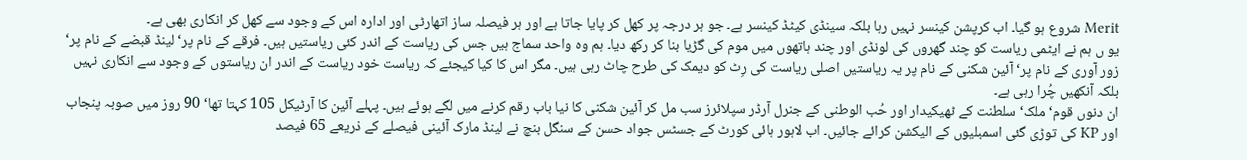Merit شروع ہو گیا۔ اب کرپشن کینسر نہیں رہا بلکہ سینڈی کیٹڈ کینسر ہے۔ جو ہر درجہ پر کھل کر پایا جاتا ہے اور ہر فیصلہ ساز اتھارٹی اور ادارہ اس کے وجود سے کھل کر انکاری بھی ہے۔
یو ں ہم نے ایٹمی ریاست کو چند گھروں کی لونڈی اور چند ہاتھوں میں موم کی گڑیا بنا کر رکھ دیا۔ ہم وہ واحد سماج ہیں جس کی ریاست کے اندر کئی ریاستیں ہیں۔ فرقے کے نام پر‘ لینڈ قبضے کے نام پر‘ زور آوری کے نام پر‘ آئین شکنی کے نام پر یہ ریاستیں اصلی ریاست کی رِٹ کو دیمک کی طرح چاٹ رہی ہیں۔ مگر اس کا کیا کیجئے کہ ریاست خود ریاست کے اندر ان ریاستوں کے وجود سے انکاری نہیں بلکہ آنکھیں چُرا رہی ہے۔
ان دنوں قوم‘ ملک‘ سلطنت کے ٹھیکیدار اور حُب الوطنی کے جنرل آرڈر سپلائرز سب مل کر آئین شکنی کا نیا باب رقم کرنے میں لگے ہوئے ہیں۔ پہلے آئین کا آرٹیکل 105 کہتا تھا‘ 90 روز میں صوبہ پنجاب اور KP کی توڑی گئی اسمبلیوں کے الیکشن کرائے جائیں۔ اب لاہور ہائی کورٹ کے جسٹس جواد حسن کے سنگل بنچ نے لینڈ مارک آئینی فیصلے کے ذریعے 65 فیصد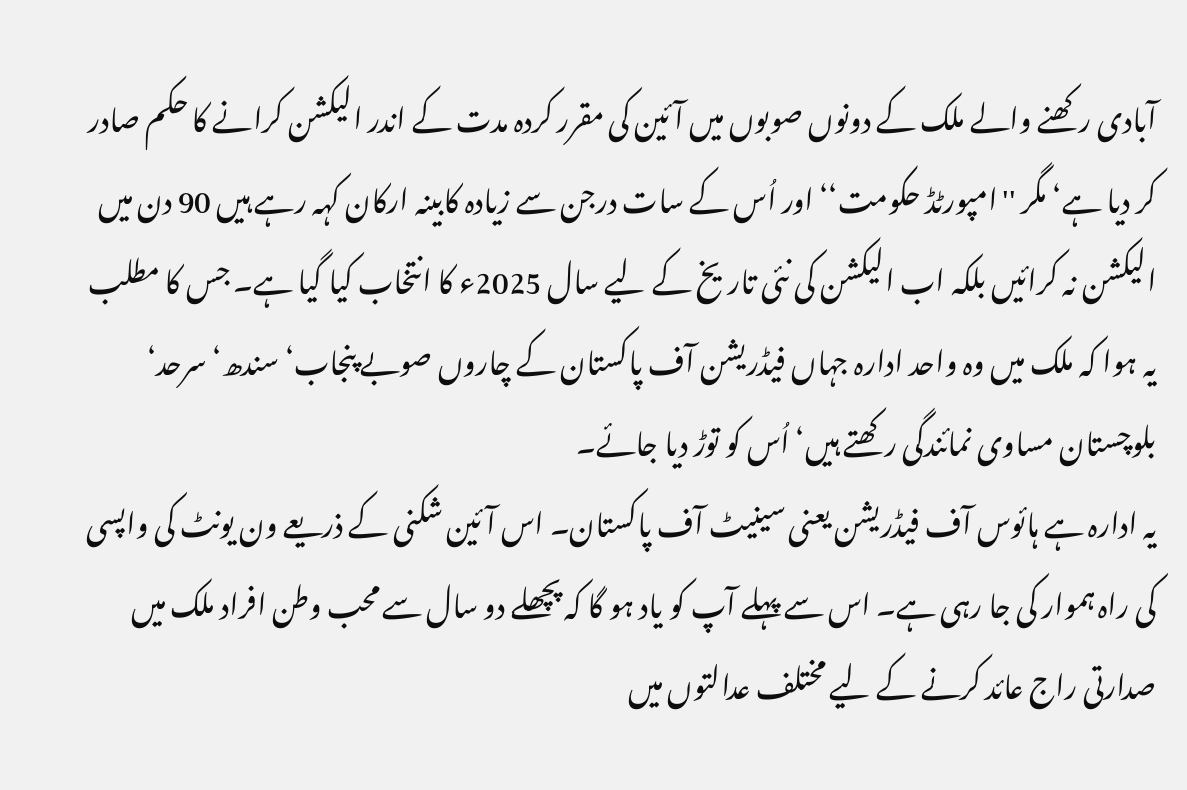آبادی رکھنے والے ملک کے دونوں صوبوں میں آئین کی مقرر کردہ مدت کے اندر الیکشن کرانے کا حکم صادر کر دیا ہے‘ مگر ''امپورٹڈ حکومت‘‘ اور اُس کے سات درجن سے زیادہ کابینہ ارکان کہہ رہے ہیں 90 دن میں الیکشن نہ کرائیں بلکہ اب الیکشن کی نئی تاریخ کے لیے سال 2025ء کا انتخاب کیا گیا ہے۔ جس کا مطلب یہ ہوا کہ ملک میں وہ واحد ادارہ جہاں فیڈریشن آف پاکستان کے چاروں صوبے پنجاب‘ سندھ‘ سرحد‘ بلوچستان مساوی نمائندگی رکھتے ہیں‘ اُس کو توڑ دیا جائے۔
یہ ادارہ ہے ہائوس آف فیڈریشن یعنی سینیٹ آف پاکستان۔ اس آئین شکنی کے ذریعے ون یونٹ کی واپسی کی راہ ہموار کی جا رہی ہے۔ اس سے پہلے آپ کو یاد ہو گا کہ پچھلے دو سال سے محب وطن افراد ملک میں صدارتی راج عائد کرنے کے لیے مختلف عدالتوں میں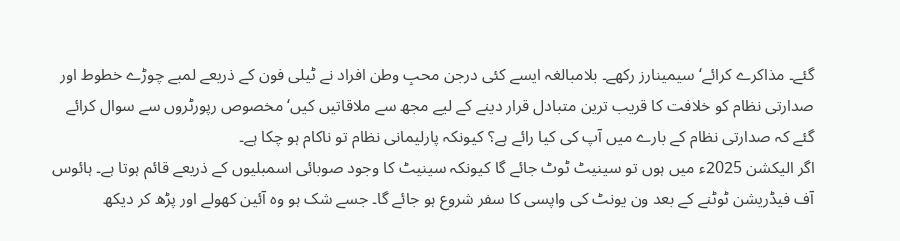گئے۔ مذاکرے کرائے‘ سیمینارز رکھے۔ بلامبالغہ ایسے کئی درجن محبِ وطن افراد نے ٹیلی فون کے ذریعے لمبے چوڑے خطوط اور صدارتی نظام کو خلافت کا قریب ترین متبادل قرار دینے کے لیے مجھ سے ملاقاتیں کیں‘ مخصوص رپورٹروں سے سوال کرائے گئے کہ صدارتی نظام کے بارے میں آپ کی کیا رائے ہے؟ کیونکہ پارلیمانی نظام تو ناکام ہو چکا ہے۔
اگر الیکشن 2025ء میں ہوں تو سینیٹ ٹوٹ جائے گا کیونکہ سینیٹ کا وجود صوبائی اسمبلیوں کے ذریعے قائم ہوتا ہے۔ ہائوس آف فیڈریشن ٹوٹنے کے بعد ون یونٹ کی واپسی کا سفر شروع ہو جائے گا۔ جسے شک ہو وہ آئین کھولے اور پڑھ کر دیکھ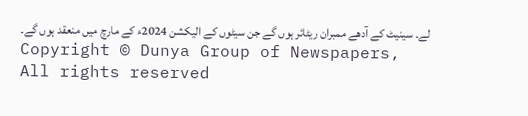لے۔ سینیٹ کے آدھے ممبران ریٹائر ہوں گے جن سیٹوں کے الیکشن 2024ء کے مارچ میں منعقد ہوں گے۔
Copyright © Dunya Group of Newspapers, All rights reserved